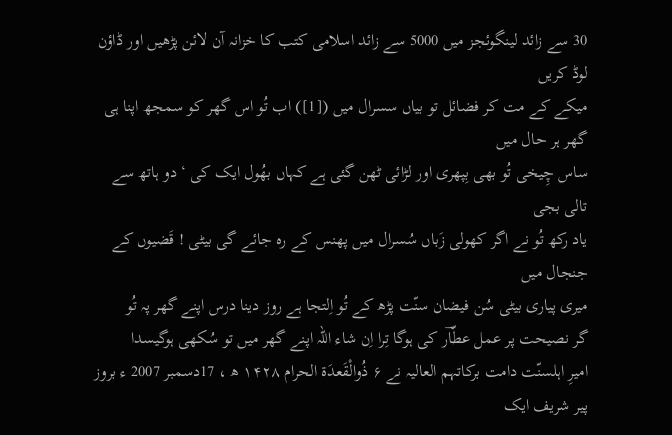30 سے زائد لینگوئجز میں 5000 سے زائد اسلامی کتب کا خزانہ آن لائن پڑھیں اور ڈاؤن لوڈ کریں
میکے کے مت کر فضائل تو بیاں سسرال میں ([1]) اب تُو اس گھر کو سمجھ اپنا ہی گھر ہر حال میں
ساس چِیخی تُو بھی بِپھری اور لڑائی ٹھن گئی ہے کہاں بھُول ایک کی ‘ دو ہاتھ سے تالی بجی
یاد رکھ تُو نے اگر کھولی زَباں سُسرال میں پھنس کے رہ جائے گی بیٹی ! قَضیوں کے جنجال میں
میری پیاری بیٹی سُن فیضان سنّت پڑھ کے تُو اِلتجا ہے روز دینا درس اپنے گھر پہ تُو
گر نصیحت پر عمل عطّاؔر کی ہوگا تِرا اِن شاء اللہ اپنے گھر میں تو سُکھی ہوگیسدا
امیرِ اہلسنّت دامت برکاتہم العالیہ نے ۶ ذُوالْقَعدَۃ الحرام ۱۴۲۸ ھ ، 17دسمبر 2007 ء بروز پیر شریف ایک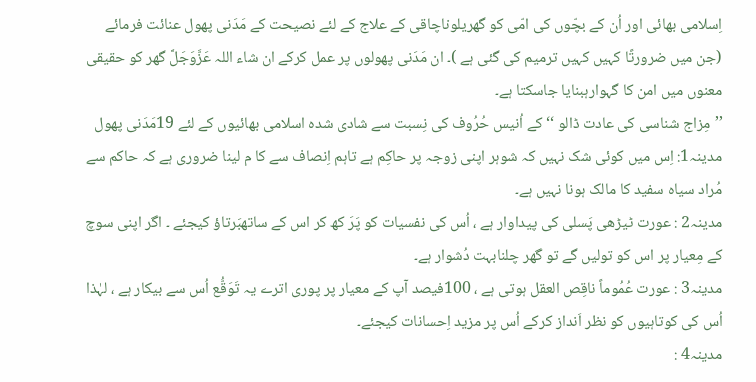اِسلامی بھائی اور اُن کے بچّوں کی امّی کو گھریلوناچاقی کے علاج کے لئے نصیحت کے مَدَنی پھول عنائت فرمائے (جن میں ضرورتًا کہیں کہیں ترمیم کی گئی ہے )۔ ان مَدَنی پھولوں پر عمل کرکے ان شاء اللہ عَزَّوَجَلَّ گھر کو حقیقی معنوں میں امن کا گہوارہبنایا جاسکتا ہے۔
’’مِزاج شناسی کی عادت ڈالو ‘‘کے اُنیس حُرُوف کی نِسبت سے شادی شدہ اسلامی بھائیوں کے لئے 19مَدَنی پھول
مدینہ1: اِس میں کوئی شک نہیں کہ شوہر اپنی زوجہ پر حاکِم ہے تاہم اِنصاف سے کا م لینا ضروری ہے کہ حاکم سے مُراد سیاہ سفید کا مالک ہونا نہیں ہے۔
مدینہ2 : عورت ٹیڑھی پَسلی کی پیداوار ہے ، اُس کی نفسیات کو پَرَ کھ کر اس کے ساتھبَرتاؤ کیجئے ۔ اگر اپنی سوچ کے مِعیار پر اس کو تولیں گے تو گھر چلنابہت دُشوار ہے۔
مدینہ3 : عورت عُمُوماً ناقِص العقل ہوتی ہے ، 100فیصد آپ کے معیار پر پوری اترے یہ تَوَقُّع اُس سے بیکار ہے ، لہٰذا اُس کی کوتاہیوں کو نظر اَنداز کرکے اُس پر مزید اِحسانات کیجئے۔
مدینہ4 :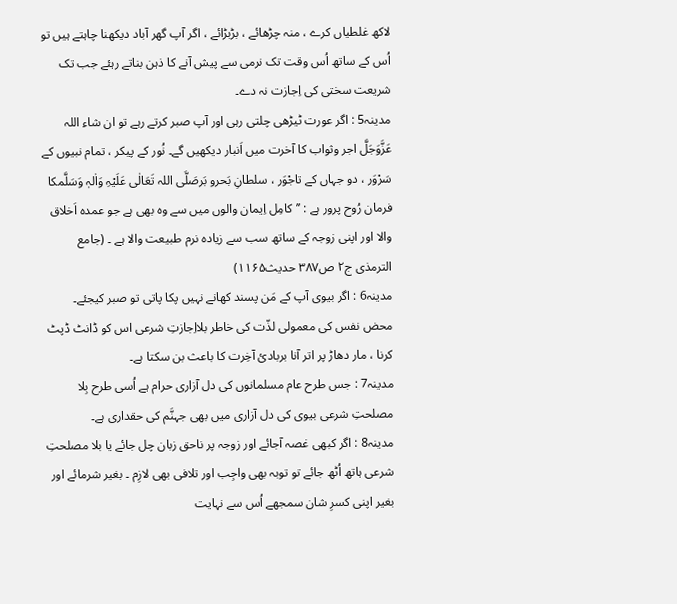لاکھ غلطیاں کرے ، منہ چڑھائے ، بڑبڑائے ، اگر آپ گھر آباد دیکھنا چاہتے ہیں تو اُس کے ساتھ اُس وقت تک نرمی سے پیش آنے کا ذہن بناتے رہئے جب تک شریعت سختی کی اِجازت نہ دے۔
مدینہ5 : اگر عورت ٹیڑھی چلتی رہی اور آپ صبر کرتے رہے تو ان شاء اللہ عَزَّوَجَلَّ اجر وثواب کا آخرت میں اَنبار دیکھیں گے۔ نُور کے پیکر ، تمام نبیوں کے سَرْوَر ، دو جہاں کے تاجْوَر ، سلطانِ بَحرو بَرصَلَّی اللہ تَعَالٰی عَلَیْہِ وَاٰلہٖ وَسَلَّمکا فرمان رُوح پرور ہے : ’’کامِل اِیمان والوں میں سے وہ بھی ہے جو عمدہ اَخلاق والا اور اپنی زوجہ کے ساتھ سب سے زیادہ نرم طبیعت والا ہے ۔ (جامع الترمذی ج۲ ص۳۸۷ حدیث۱۱۶۵)
مدینہ6 : اگر بیوی آپ کے مَن پسند کھانے نہیں پکا پاتی تو صبر کیجئے۔ محض نفس کی معمولی لذّت کی خاطر بلااِجازتِ شرعی اس کو ڈانٹ ڈپٹ کرنا ، مار دھاڑ پر اتر آنا بربادیٔ آخِرت کا باعث بن سکتا ہے۔
مدینہ7 : جس طرح عام مسلمانوں کی دل آزاری حرام ہے اُسی طرح بِلا مصلحتِ شرعی بیوی کی دل آزاری میں بھی جہنَّم کی حقداری ہے۔
مدینہ8 : اگر کبھی غصہ آجائے اور زوجہ پر ناحق زبان چل جائے یا بلا مصلحتِ شرعی ہاتھ اُٹھ جائے تو توبہ بھی واجِب اور تلافی بھی لازِم ۔ بغیر شرمائے اور بغیر اپنی کسرِ شان سمجھے اُس سے نہایت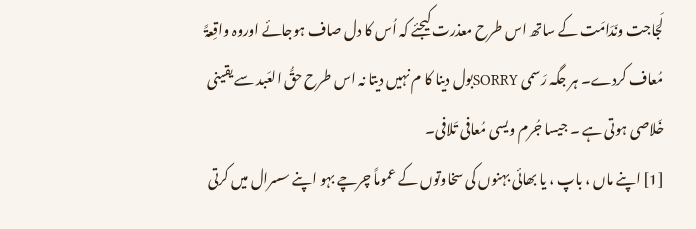لَجَاجت ونَدَامَت کے ساتھ اس طرح معذرت کیجئے کہ اُس کا دل صاف ہوجائے اوروہ واقِعۃً مُعاف کردے۔ ہر جگہ رَسمی SORRYبول دینا کا م نہیں دیتا نہ اس طرح حقُّ العَبد سے یقینی خَلاصی ہوتی ہے ۔ جیسا جُرم ویسی مُعافی تَلافی۔
[1] اپنے ماں ، باپ ، یا بھائی بہنوں کی سخاوتوں کے عموماً چرچے بہو اپنے سسرال میں کرتی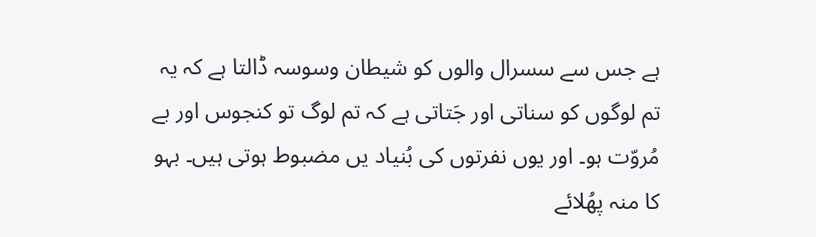ہے جس سے سسرال والوں کو شیطان وسوسہ ڈالتا ہے کہ یہ تم لوگوں کو سناتی اور جَتاتی ہے کہ تم لوگ تو کنجوس اور بے مُروّت ہو۔ اور یوں نفرتوں کی بُنیاد یں مضبوط ہوتی ہیں۔ بہو کا منہ پھُلائے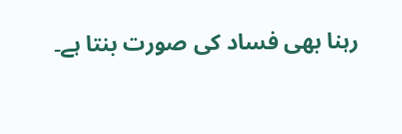رہنا بھی فساد کی صورت بنتا ہے۔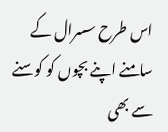اس طرح سسرال کے سامنے اپنے بچوں کو کوسنے سے بھی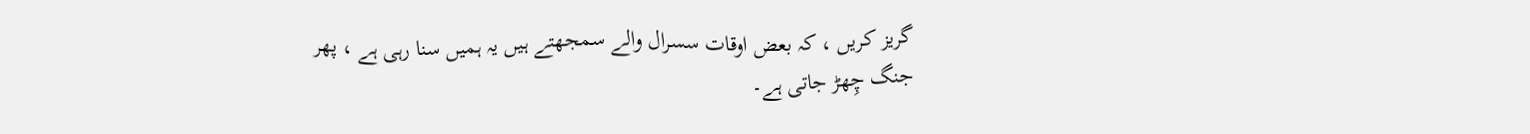گریز کریں ، کہ بعض اوقات سسرال والے سمجھتے ہیں یہ ہمیں سنا رہی ہے ، پھر جنگ چِھڑ جاتی ہے۔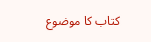کتاب کا موضوع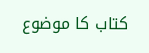کتاب کا موضوع